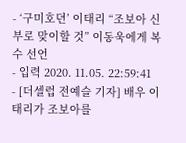- ‘구미호뎐’ 이태리 “조보아 신부로 맞이할 것” 이동욱에게 복수 선언
- 입력 2020. 11.05. 22:59:41
- [더셀럽 전예슬 기자] 배우 이태리가 조보아를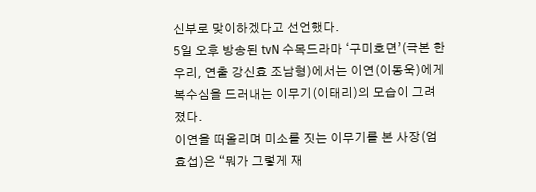신부로 맞이하겠다고 선언했다.
5일 오후 방송된 tvN 수목드라마 ‘구미호뎐’(극본 한우리, 연출 강신효 조남형)에서는 이연(이동욱)에게 복수심을 드러내는 이무기(이태리)의 모습이 그려졌다.
이연을 떠올리며 미소를 짓는 이무기를 본 사장(엄효섭)은 “뭐가 그렇게 재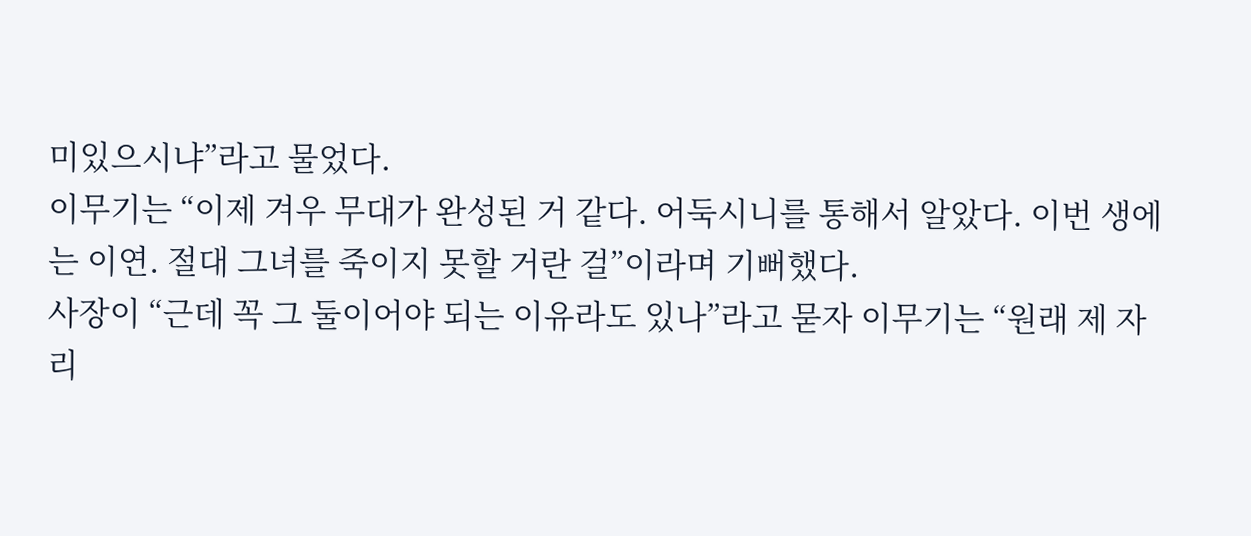미있으시냐”라고 물었다.
이무기는 “이제 겨우 무대가 완성된 거 같다. 어둑시니를 통해서 알았다. 이번 생에는 이연. 절대 그녀를 죽이지 못할 거란 걸”이라며 기뻐했다.
사장이 “근데 꼭 그 둘이어야 되는 이유라도 있나”라고 묻자 이무기는 “원래 제 자리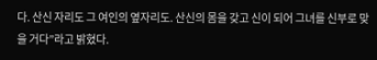다. 산신 자리도 그 여인의 옆자리도. 산신의 몸을 갖고 신이 되어 그녀를 신부로 맞을 거다”라고 밝혔다.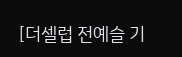[더셀럽 전예슬 기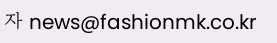자 news@fashionmk.co.kr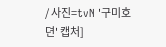/ 사진=tvN '구미호뎐' 캡처]